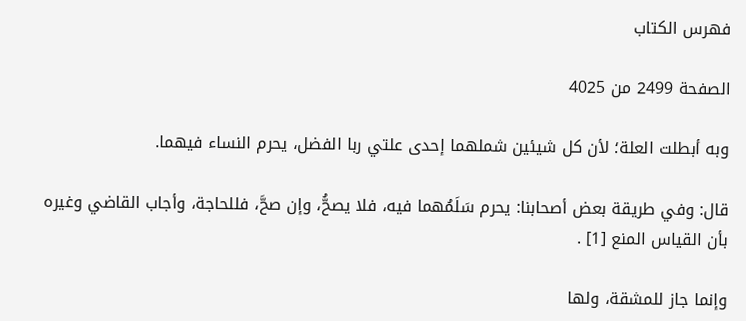فهرس الكتاب

الصفحة 2499 من 4025

وبه أبطلت العلة؛ لأن كل شيئين شملهما إحدى علتي ربا الفضل، يحرم النساء فيهما.

قال: وفي طريقة بعض أصحابنا: يحرم سَلَمُهما فيه، فلا يصحُّ، وإن صحَّ، فللحاجة، وأجاب القاضي وغيره بأن القياس المنع [1] .

وإنما جاز للمشقة، ولها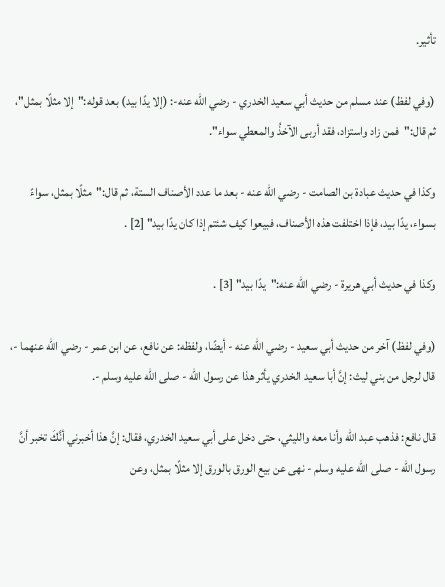تأثير.

(وفي لفظ) عند مسلم من حديث أبي سعيد الخدري - رضي الله عنه-: (إلا يدًا بيد) بعد قوله:"إلا مثلًا بمثل"، ثم قال:"فمن زاد واستزاد، فقد أربى الآخذُ والمعطي سواء".

وكذا في حديث عبادة بن الصامت - رضي الله عنه - بعد ما عدد الأصناف الستة، ثم قال:"مثلًا بمثل، سواءً بسواء، يدًا بيد، فإذا اختلفت هذه الأصناف، فبيعوا كيف شئتم إذا كان يدًا بيد" [2] .

وكذا في حديث أبي هريرة - رضي الله عنه:"يدًا بيد" [3] .

(وفي لفظ) آخر من حديث أبي سعيد - رضي الله عنه - أيضًا، ولفظه: عن نافع، عن ابن عمر - رضي الله عنهما -، قال لرجل من بني ليث: إنَّ أبا سعيد الخدري يأثر هذا عن رسول الله - صلى الله عليه وسلم -.

قال نافع: فذهب عبد الله وأنا معه والليثي، حتى دخل على أبي سعيد الخدري، فقال: إنَّ هذا أخبرني أنَّكَ تخبر أنَّ رسول الله - صلى الله عليه وسلم - نهى عن بيع الورق بالورق إلا مثلًا بمثل، وعن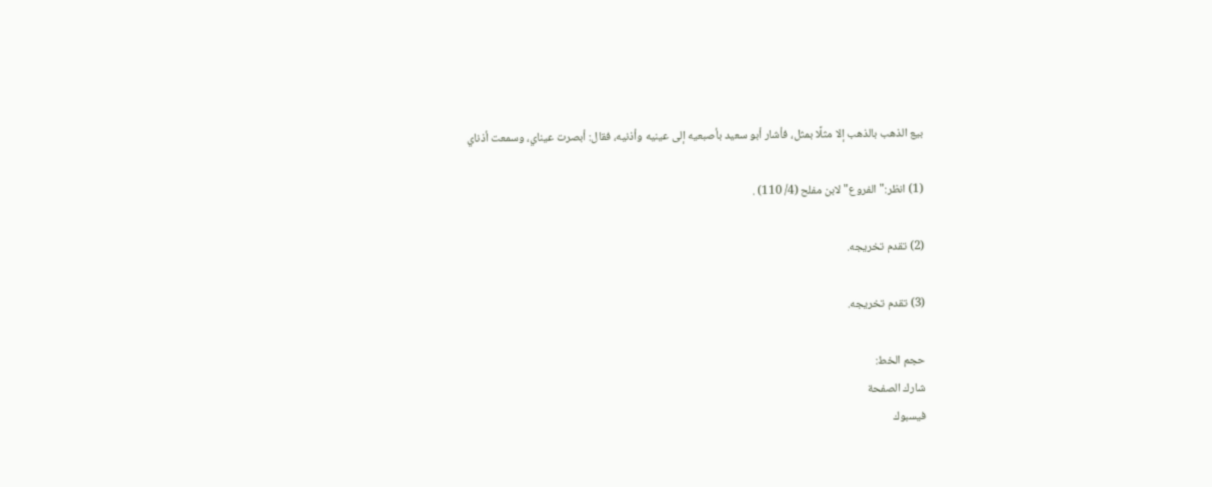بيع الذهب بالذهب إلا مثلًا بمثل، فأشار أبو سعيد بأصبعيه إلى عينيه وأذنيه، فقال: أبصرت عيناي، وسمعت أذناي

(1) انظر:"الفروع"لابن مفلح (4/ 110) .

(2) تقدم تخريجه.

(3) تقدم تخريجه.

حجم الخط:
شارك الصفحة
فيسبوك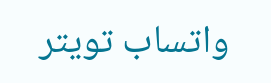واتساب تويتر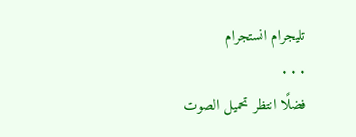تليجرام انستجرام
. . .
فضلًا انتظر تحميل الصوت